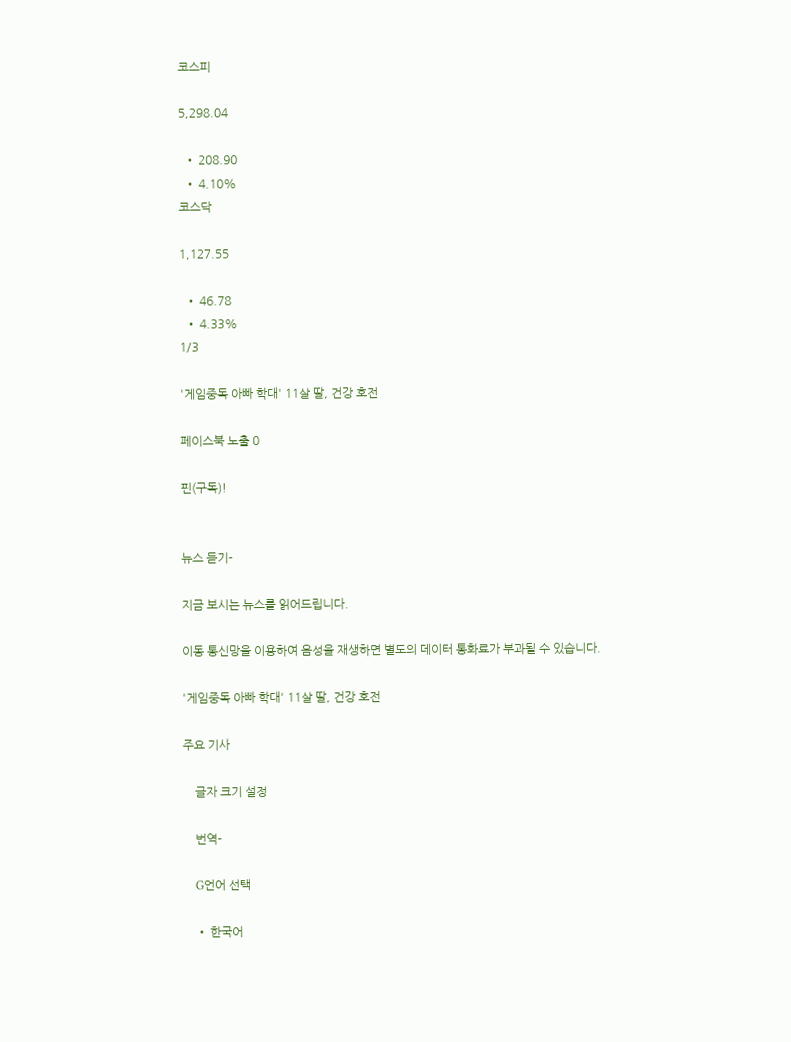코스피

5,298.04

  • 208.90
  • 4.10%
코스닥

1,127.55

  • 46.78
  • 4.33%
1/3

'게임중독 아빠 학대' 11살 딸, 건강 호전

페이스북 노출 0

핀(구독)!


뉴스 듣기-

지금 보시는 뉴스를 읽어드립니다.

이동 통신망을 이용하여 음성을 재생하면 별도의 데이터 통화료가 부과될 수 있습니다.

'게임중독 아빠 학대' 11살 딸, 건강 호전

주요 기사

    글자 크기 설정

    번역-

    G언어 선택

    • 한국어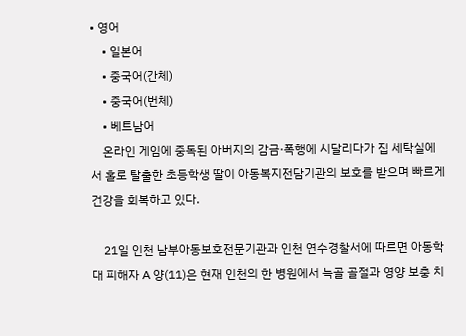• 영어
    • 일본어
    • 중국어(간체)
    • 중국어(번체)
    • 베트남어
    온라인 게임에 중독된 아버지의 감금·폭행에 시달리다가 집 세탁실에서 홀로 탈출한 초등학생 딸이 아동복지전담기관의 보호를 받으며 빠르게 건강을 회복하고 있다.

    21일 인천 남부아동보호전문기관과 인천 연수경찰서에 따르면 아동학대 피해자 A 양(11)은 현재 인천의 한 병원에서 늑골 골절과 영양 보충 치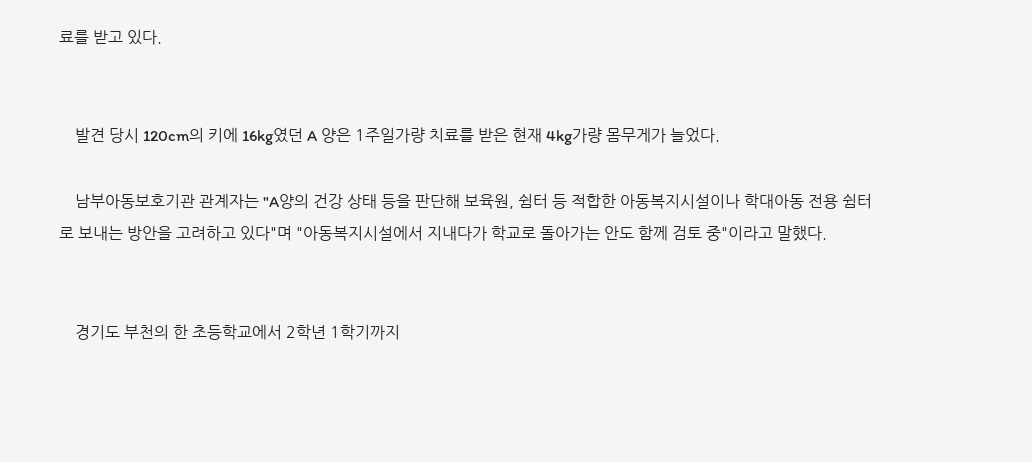료를 받고 있다.


    발견 당시 120cm의 키에 16kg였던 A 양은 1주일가량 치료를 받은 현재 4kg가량 몸무게가 늘었다.

    남부아동보호기관 관계자는 "A양의 건강 상태 등을 판단해 보육원, 쉼터 등 적합한 아동복지시설이나 학대아동 전용 쉼터로 보내는 방안을 고려하고 있다"며 "아동복지시설에서 지내다가 학교로 돌아가는 안도 함께 검토 중"이라고 말했다.


    경기도 부천의 한 초등학교에서 2학년 1학기까지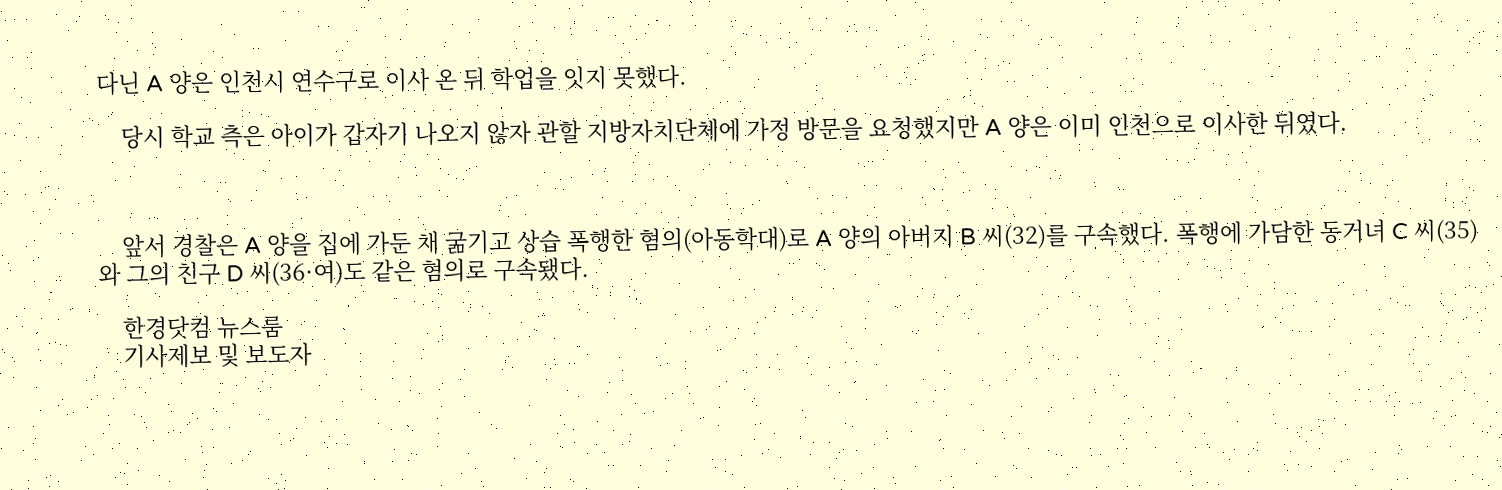다닌 A 양은 인천시 연수구로 이사 온 뒤 학업을 잇지 못했다.

    당시 학교 측은 아이가 갑자기 나오지 않자 관할 지방자치단체에 가정 방문을 요청했지만 A 양은 이미 인천으로 이사한 뒤였다.



    앞서 경찰은 A 양을 집에 가둔 채 굶기고 상습 폭행한 혐의(아동학대)로 A 양의 아버지 B 씨(32)를 구속했다. 폭행에 가담한 동거녀 C 씨(35)와 그의 친구 D 씨(36·여)도 같은 혐의로 구속됐다.

    한경닷컴 뉴스룸
    기사제보 및 보도자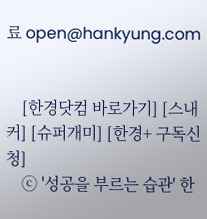료 open@hankyung.com


    [한경닷컴 바로가기] [스내커] [슈퍼개미] [한경+ 구독신청]
    ⓒ '성공을 부르는 습관' 한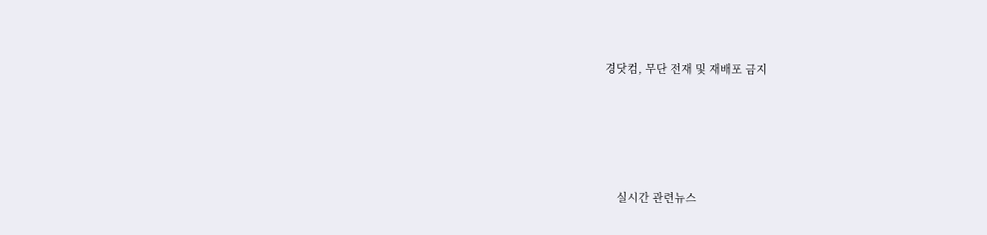경닷컴, 무단 전재 및 재배포 금지





    실시간 관련뉴스